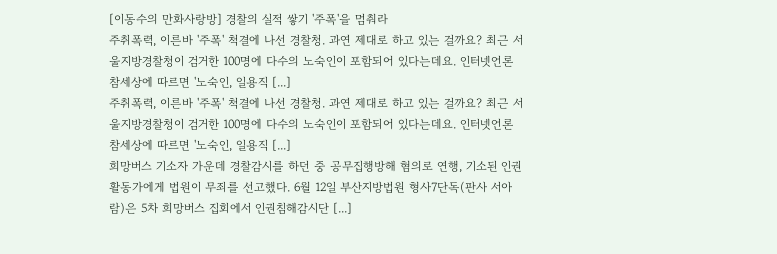[이동수의 만화사랑방] 경찰의 실적 쌓기 '주폭'을 멈춰라
주취폭력, 이른바 '주폭' 척결에 나선 경찰청. 과연 제대로 하고 있는 걸까요? 최근 서울지방경찰청이 검거한 100명에 다수의 노숙인이 포함되어 있다는데요. 인터넷언론 참세상에 따르면 '노숙인, 일용직 [...]
주취폭력, 이른바 '주폭' 척결에 나선 경찰청. 과연 제대로 하고 있는 걸까요? 최근 서울지방경찰청이 검거한 100명에 다수의 노숙인이 포함되어 있다는데요. 인터넷언론 참세상에 따르면 '노숙인, 일용직 [...]
희망버스 기소자 가운데 경찰감시를 하던 중 공무집행방해 혐의로 연행, 기소된 인권활동가에게 법원이 무죄를 선고했다. 6월 12일 부산지방법원 형사7단독(판사 서아람)은 5차 희망버스 집회에서 인권침해감시단 [...]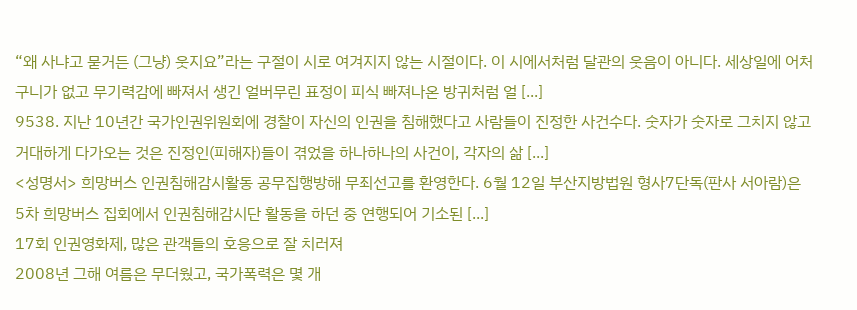“왜 사냐고 묻거든 (그냥) 웃지요”라는 구절이 시로 여겨지지 않는 시절이다. 이 시에서처럼 달관의 웃음이 아니다. 세상일에 어처구니가 없고 무기력감에 빠져서 생긴 얼버무린 표정이 피식 빠져나온 방귀처럼 얼 [...]
9538. 지난 10년간 국가인권위원회에 경찰이 자신의 인권을 침해했다고 사람들이 진정한 사건수다. 숫자가 숫자로 그치지 않고 거대하게 다가오는 것은 진정인(피해자)들이 겪었을 하나하나의 사건이, 각자의 삶 [...]
<성명서> 희망버스 인권침해감시활동 공무집행방해 무죄선고를 환영한다. 6월 12일 부산지방법원 형사7단독(판사 서아람)은 5차 희망버스 집회에서 인권침해감시단 활동을 하던 중 연행되어 기소된 [...]
17회 인권영화제, 많은 관객들의 호응으로 잘 치러져
2008년 그해 여름은 무더웠고, 국가폭력은 몇 개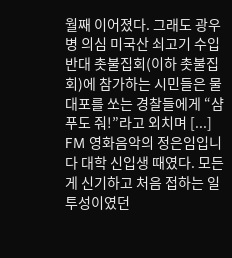월째 이어졌다. 그래도 광우병 의심 미국산 쇠고기 수입 반대 촛불집회(이하 촛불집회)에 참가하는 시민들은 물대포를 쏘는 경찰들에게 “샴푸도 줘!”라고 외치며 [...]
FM 영화음악의 정은임입니다 대학 신입생 때였다. 모든 게 신기하고 처음 접하는 일 투성이였던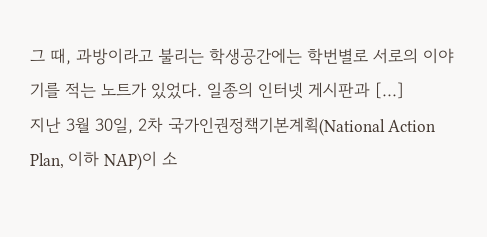그 때, 과방이라고 불리는 학생공간에는 학번별로 서로의 이야기를 적는 노트가 있었다. 일종의 인터넷 게시판과 [...]
지난 3월 30일, 2차 국가인권정책기본계획(National Action Plan, 이하 NAP)이 소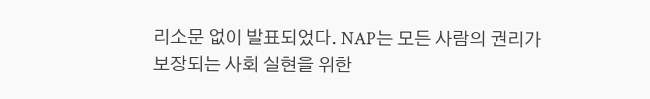리소문 없이 발표되었다. NAP는 모든 사람의 권리가 보장되는 사회 실현을 위한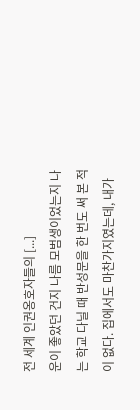전 세계 인권옹호자들의 [...]
운이 좋았던 건지 나름 모범생이었는지 나는 학교 다닐 때 반성문을 한 번도 써 본 적이 없다. 집에서도 마찬가지였는데, 내가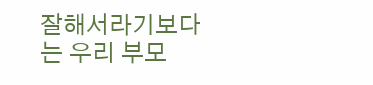잘해서라기보다는 우리 부모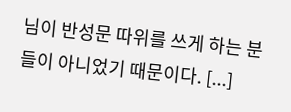님이 반성문 따위를 쓰게 하는 분들이 아니었기 때문이다. [...]